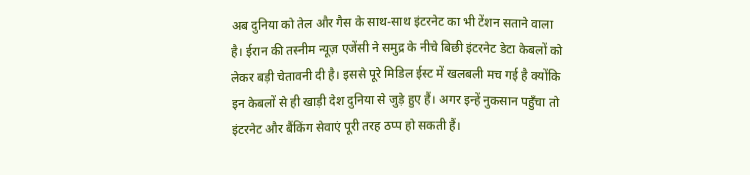अब दुनिया को तेल और गैस के साथ-साथ इंटरनेट का भी टेंशन सताने वाला है। ईरान की तस्नीम न्यूज़ एजेंसी ने समुद्र के नीचे बिछी इंटरनेट डेटा केबलों को लेकर बड़ी चेतावनी दी है। इससे पूरे मिडिल ईस्ट में खलबली मच गई है क्योंकि इन केबलों से ही खाड़ी देश दुनिया से जुड़े हुए हैं। अगर इन्हें नुकसान पहुँचा तो इंटरनेट और बैंकिंग सेवाएं पूरी तरह ठप्प हो सकती हैं।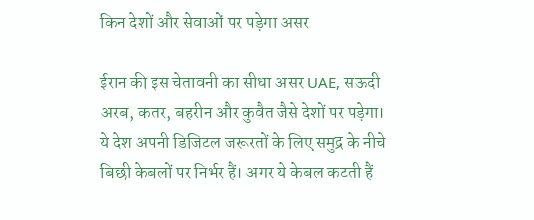किन देशों और सेवाओं पर पड़ेगा असर

ईरान की इस चेतावनी का सीधा असर UAE, सऊदी अरब, कतर, बहरीन और कुवैत जैसे देशों पर पड़ेगा। ये देश अपनी डिजिटल जरूरतों के लिए समुद्र के नीचे बिछी केबलों पर निर्भर हैं। अगर ये केबल कटती हैं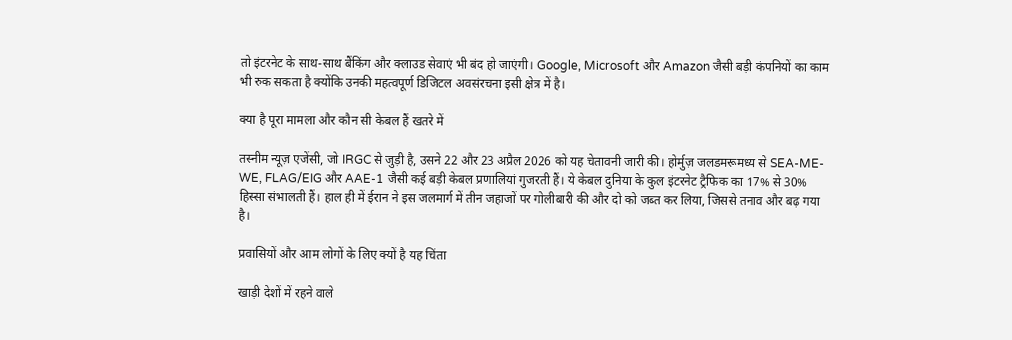तो इंटरनेट के साथ-साथ बैंकिंग और क्लाउड सेवाएं भी बंद हो जाएंगी। Google, Microsoft और Amazon जैसी बड़ी कंपनियों का काम भी रुक सकता है क्योंकि उनकी महत्वपूर्ण डिजिटल अवसंरचना इसी क्षेत्र में है।

क्या है पूरा मामला और कौन सी केबल हैं खतरे में

तस्नीम न्यूज़ एजेंसी, जो IRGC से जुड़ी है, उसने 22 और 23 अप्रैल 2026 को यह चेतावनी जारी की। होर्मुज़ जलडमरूमध्य से SEA-ME-WE, FLAG/EIG और AAE-1 जैसी कई बड़ी केबल प्रणालियां गुजरती हैं। ये केबल दुनिया के कुल इंटरनेट ट्रैफिक का 17% से 30% हिस्सा संभालती हैं। हाल ही में ईरान ने इस जलमार्ग में तीन जहाजों पर गोलीबारी की और दो को जब्त कर लिया, जिससे तनाव और बढ़ गया है।

प्रवासियों और आम लोगों के लिए क्यों है यह चिंता

खाड़ी देशों में रहने वाले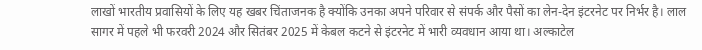लाखों भारतीय प्रवासियों के लिए यह खबर चिंताजनक है क्योंकि उनका अपने परिवार से संपर्क और पैसों का लेन-देन इंटरनेट पर निर्भर है। लाल सागर में पहले भी फरवरी 2024 और सितंबर 2025 में केबल कटने से इंटरनेट में भारी व्यवधान आया था। अल्काटेल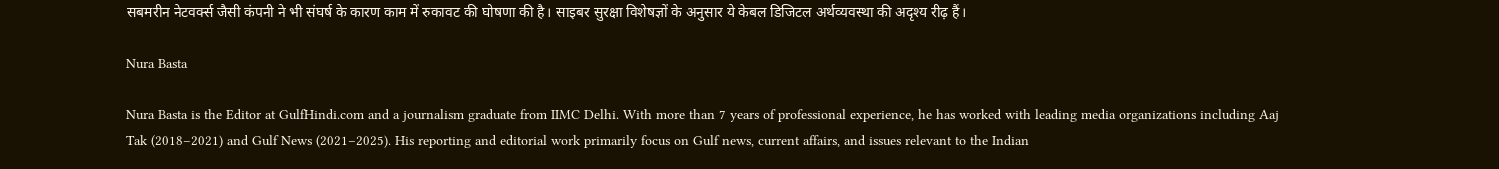सबमरीन नेटवर्क्स जैसी कंपनी ने भी संघर्ष के कारण काम में रुकावट की घोषणा की है। साइबर सुरक्षा विशेषज्ञों के अनुसार ये केबल डिजिटल अर्थव्यवस्था की अदृश्य रीढ़ हैं।

Nura Basta

Nura Basta is the Editor at GulfHindi.com and a journalism graduate from IIMC Delhi. With more than 7 years of professional experience, he has worked with leading media organizations including Aaj Tak (2018–2021) and Gulf News (2021–2025). His reporting and editorial work primarily focus on Gulf news, current affairs, and issues relevant to the Indian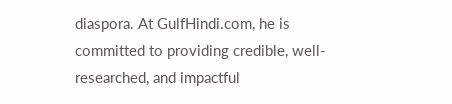diaspora. At GulfHindi.com, he is committed to providing credible, well-researched, and impactful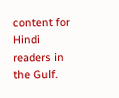content for Hindi readers in the Gulf.